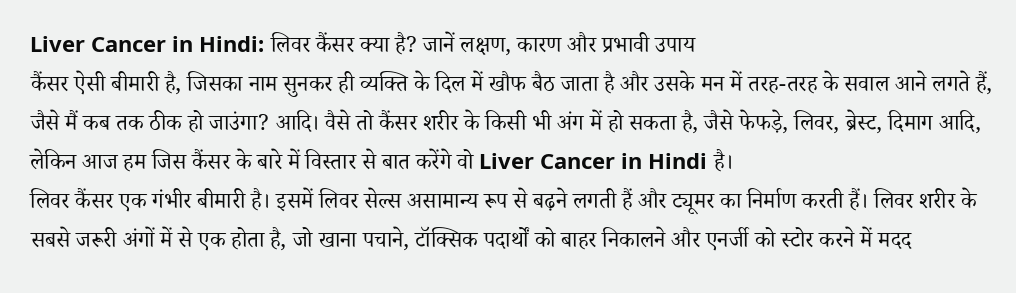Liver Cancer in Hindi: लिवर कैंसर क्या है? जानें लक्षण, कारण और प्रभावी उपाय
कैंसर ऐसी बीमारी है, जिसका नाम सुनकर ही व्यक्ति के दिल में खौफ बैठ जाता है और उसके मन में तरह-तरह के सवाल आने लगते हैं, जैसे मैं कब तक ठीक हो जाउंगा? आदि। वैसे तो कैंसर शरीर के किसी भी अंग में हो सकता है, जैसे फेफड़े, लिवर, ब्रेस्ट, दिमाग आदि, लेकिन आज हम जिस कैंसर के बारे में विस्तार से बात करेंगे वो Liver Cancer in Hindi है।
लिवर कैंसर एक गंभीर बीमारी है। इसमें लिवर सेल्स असामान्य रूप से बढ़ने लगती हैं और ट्यूमर का निर्माण करती हैं। लिवर शरीर के सबसे जरूरी अंगों में से एक होता है, जो खाना पचाने, टॉक्सिक पदार्थों को बाहर निकालने और एनर्जी को स्टोर करने में मदद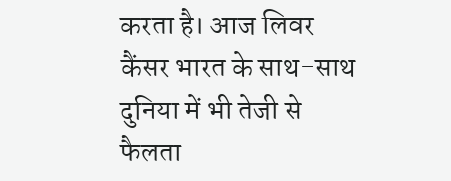करता है। आज लिवर कैंसर भारत के साथ-साथ दुनिया में भी तेजी से फैलता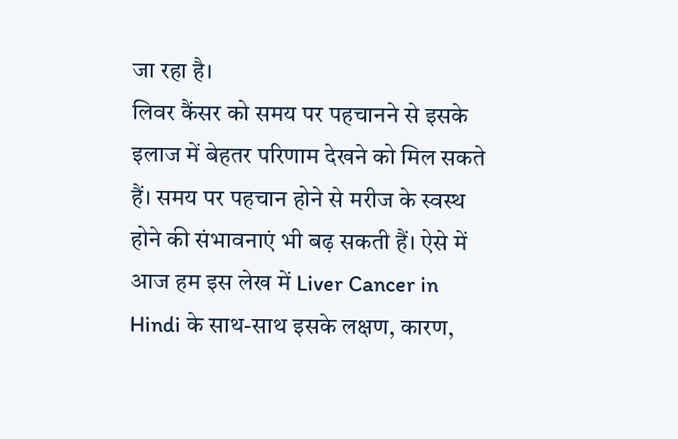जा रहा है।
लिवर कैंसर को समय पर पहचानने से इसके इलाज में बेहतर परिणाम देखने को मिल सकते हैं। समय पर पहचान होने से मरीज के स्वस्थ होने की संभावनाएं भी बढ़ सकती हैं। ऐसे में आज हम इस लेख में Liver Cancer in Hindi के साथ-साथ इसके लक्षण, कारण,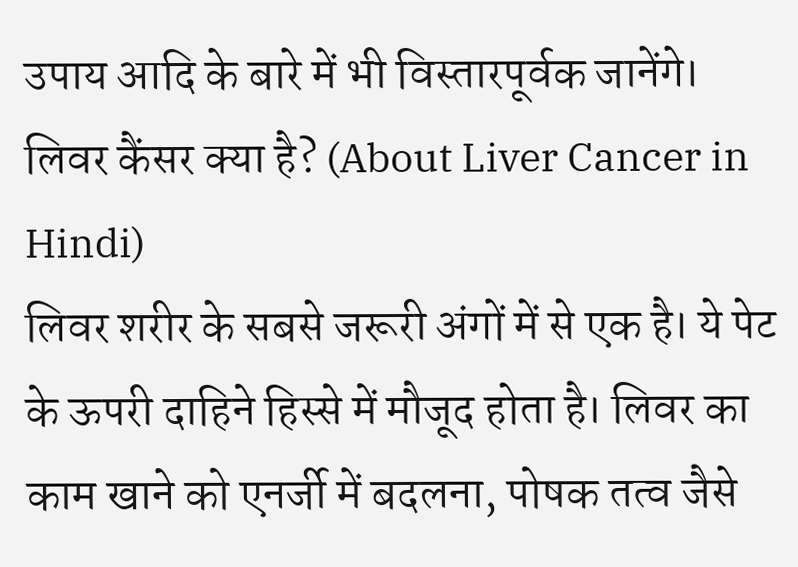उपाय आदि के बारे में भी विस्तारपूर्वक जानेंगे।
लिवर कैंसर क्या है? (About Liver Cancer in Hindi)
लिवर शरीर के सबसे जरूरी अंगों में से एक है। ये पेट के ऊपरी दाहिने हिस्से में मौजूद होता है। लिवर का काम खाने को एनर्जी में बदलना, पोषक तत्व जैसे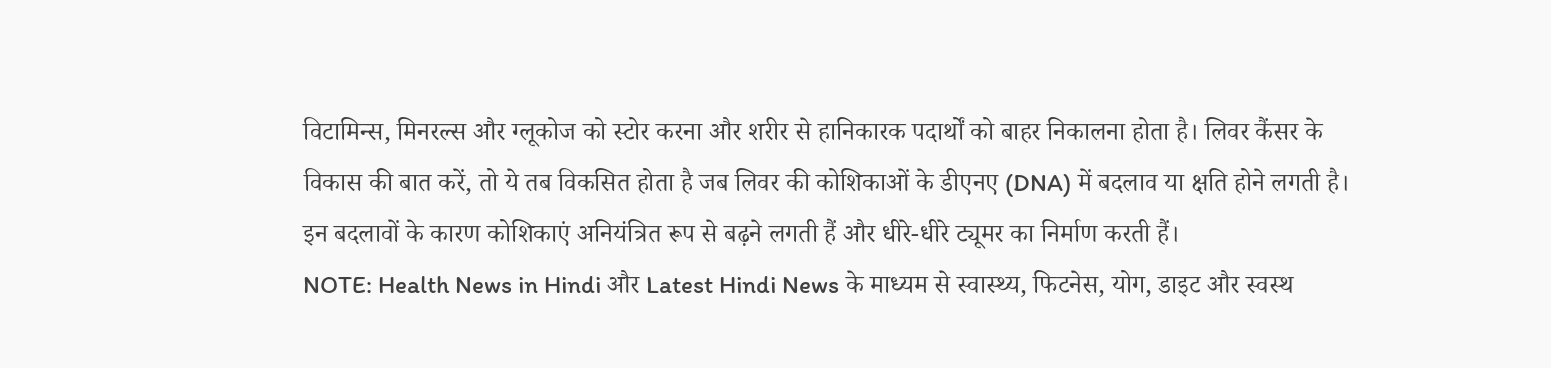विटामिन्स, मिनरल्स और ग्लूकोज को स्टोर करना और शरीर से हानिकारक पदार्थों को बाहर निकालना होता है। लिवर कैंसर के विकास की बात करें, तो ये तब विकसित होता है जब लिवर की कोशिकाओं के डीएनए (DNA) में बदलाव या क्षति होने लगती है। इन बदलावों के कारण कोशिकाएं अनियंत्रित रूप से बढ़ने लगती हैं और धीरे-धीरे ट्यूमर का निर्माण करती हैं।
NOTE: Health News in Hindi और Latest Hindi News के माध्यम से स्वास्थ्य, फिटनेस, योग, डाइट और स्वस्थ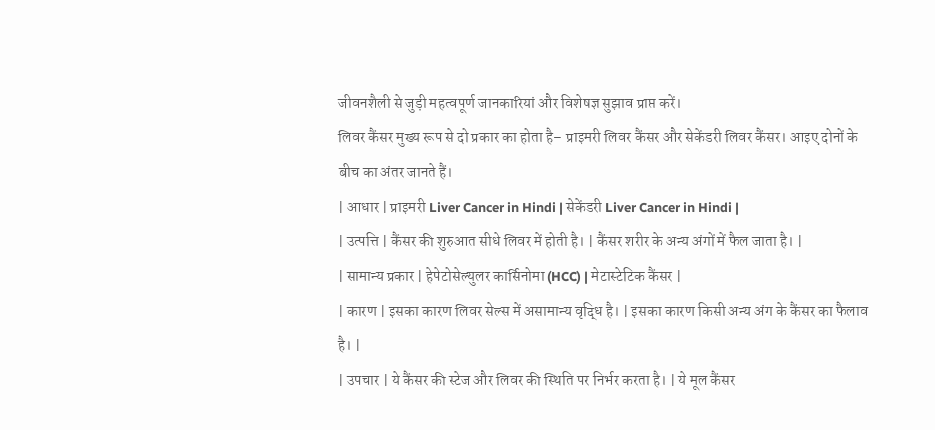जीवनशैली से जुड़ी महत्वपूर्ण जानकारियां और विशेषज्ञ सुझाव प्राप्त करें।
लिवर कैंसर मुख्य रूप से दो प्रकार का होता है– प्राइमरी लिवर कैंसर और सेकेंडरी लिवर कैंसर। आइए दोनों के बीच का अंतर जानते हैं।
| आधार | प्राइमरी Liver Cancer in Hindi | सेकेंडरी Liver Cancer in Hindi |
| उत्पत्ति | कैंसर की शुरुआत सीधे लिवर में होती है। | कैंसर शरीर के अन्य अंगों में फैल जाता है। |
| सामान्य प्रकार | हेपेटोसेल्युलर कार्सिनोमा (HCC) | मेटास्टेटिक कैंसर |
| कारण | इसका कारण लिवर सेल्स में असामान्य वृद्धि है। | इसका कारण किसी अन्य अंग के कैंसर का फैलाव है। |
| उपचार | ये कैंसर की स्टेज और लिवर की स्थिति पर निर्भर करता है। | ये मूल कैंसर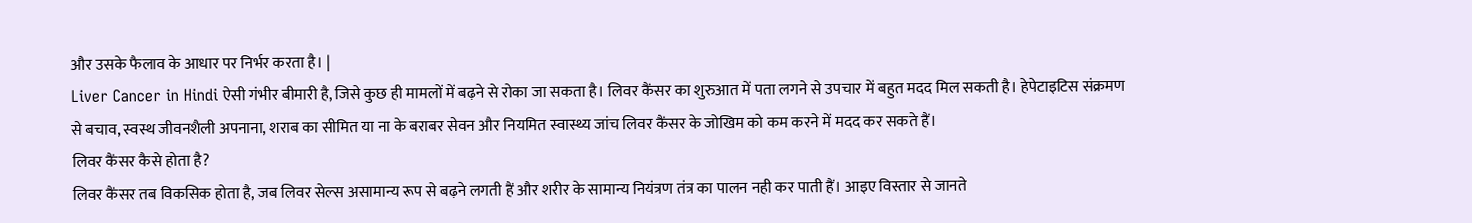और उसके फैलाव के आधार पर निर्भर करता है। |
Liver Cancer in Hindi ऐसी गंभीर बीमारी है, जिसे कुछ ही मामलों में बढ़ने से रोका जा सकता है। लिवर कैंसर का शुरुआत में पता लगने से उपचार में बहुत मदद मिल सकती है। हेपेटाइटिस संक्रमण से बचाव, स्वस्थ जीवनशैली अपनाना, शराब का सीमित या ना के बराबर सेवन और नियमित स्वास्थ्य जांच लिवर कैंसर के जोखिम को कम करने में मदद कर सकते हैं।
लिवर कैंसर कैसे होता है?
लिवर कैंसर तब विकसिक होता है, जब लिवर सेल्स असामान्य रूप से बढ़ने लगती हैं और शरीर के सामान्य नियंत्रण तंत्र का पालन नही कर पाती हैं। आइए विस्तार से जानते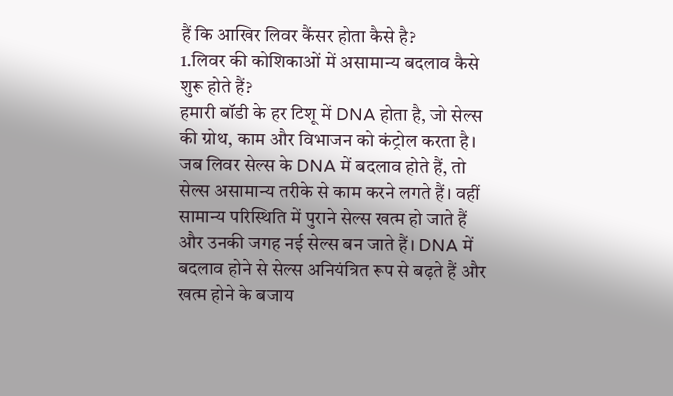हैं कि आखिर लिवर कैंसर होता कैसे है?
1.लिवर की कोशिकाओं में असामान्य बदलाव कैसे शुरू होते हैं?
हमारी बॉडी के हर टिशू में DNA होता है, जो सेल्स की ग्रोथ, काम और विभाजन को कंट्रोल करता है। जब लिवर सेल्स के DNA में बदलाव होते हैं, तो सेल्स असामान्य तरीके से काम करने लगते हैं। वहीं सामान्य परिस्थिति में पुराने सेल्स खत्म हो जाते हैं और उनकी जगह नई सेल्स बन जाते हैं। DNA में बदलाव होने से सेल्स अनियंत्रित रूप से बढ़ते हैं और खत्म होने के बजाय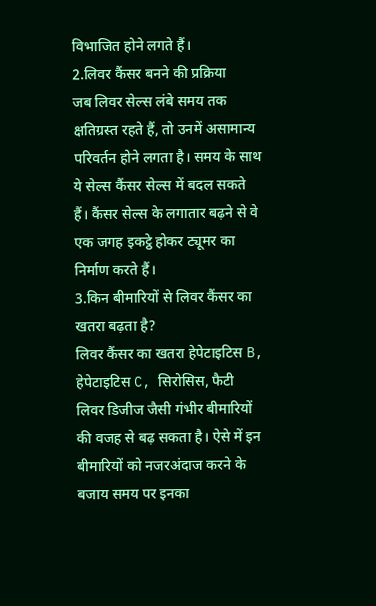विभाजित होने लगते हैं।
2.लिवर कैंसर बनने की प्रक्रिया
जब लिवर सेल्स लंबे समय तक क्षतिग्रस्त रहते हैं, तो उनमें असामान्य परिवर्तन होने लगता है। समय के साथ ये सेल्स कैंसर सेल्स में बदल सकते हैं। कैंसर सेल्स के लगातार बढ़ने से वे एक जगह इकट्ठे होकर ट्यूमर का निर्माण करते हैं।
3.किन बीमारियों से लिवर कैंसर का खतरा बढ़ता है?
लिवर कैंसर का खतरा हेपेटाइटिस B, हेपेटाइटिस C, सिरोसिस, फैटी लिवर डिजीज जैसी गंभीर बीमारियों की वजह से बढ़ सकता है। ऐसे में इन बीमारियों को नजरअंदाज करने के बजाय समय पर इनका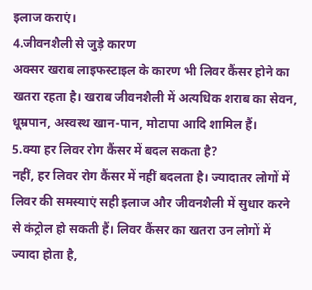इलाज कराएं।
4.जीवनशैली से जुड़े कारण
अक्सर खराब लाइफस्टाइल के कारण भी लिवर कैंसर होने का खतरा रहता है। खराब जीवनशैली में अत्यधिक शराब का सेवन, धूम्रपान, अस्वस्थ खान-पान, मोटापा आदि शामिल हैं।
5.क्या हर लिवर रोग कैंसर में बदल सकता है?
नहीं, हर लिवर रोग कैंसर में नहीं बदलता है। ज्यादातर लोगों में लिवर की समस्याएं सही इलाज और जीवनशैली में सुधार करने से कंट्रोल हो सकती हैं। लिवर कैंसर का खतरा उन लोगों में ज्यादा होता है,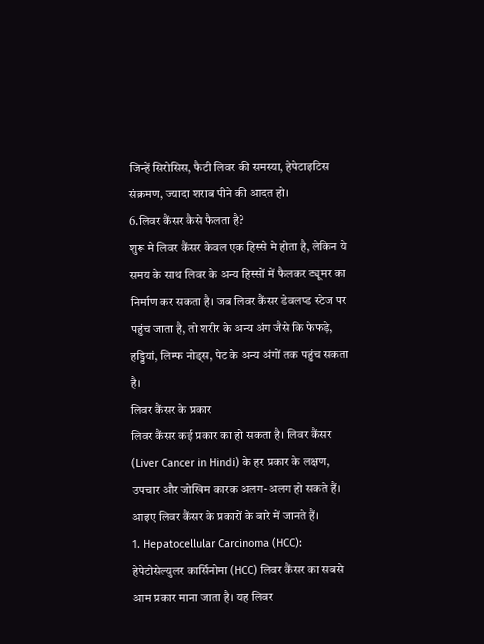जिन्हें सिरोसिस, फैटी लिवर की समस्या, हेपेटाइटिस संक्रमण, ज्यादा शराब पीने की आदत हो।
6.लिवर कैंसर कैसे फैलता है?
शुरू मे लिवर कैंसर केवल एक हिस्से मे होता है, लेकिन ये समय के साथ लिवर के अन्य हिस्सों में फैलकर ट्यूमर का निर्माण कर सकता है। जब लिवर कैंसर डेवलप्ड स्टेज पर पहुंच जाता है, तो शरीर के अन्य अंग जैसे कि फेफड़े, हड्डियां, लिम्फ नोड्स, पेट के अन्य अंगों तक पहुंच सकता है।
लिवर कैंसर के प्रकार
लिवर कैंसर कई प्रकार का हो सकता है। लिवर कैंसर (Liver Cancer in Hindi) के हर प्रकार के लक्षण, उपचार और जोखिम कारक अलग-अलग हो सकते हैं। आइए लिवर कैंसर के प्रकारों के बारे में जानते हैं।
1. Hepatocellular Carcinoma (HCC): हेपेटोसेल्युलर कार्सिनोमा (HCC) लिवर कैंसर का सबसे आम प्रकार माना जाता है। यह लिवर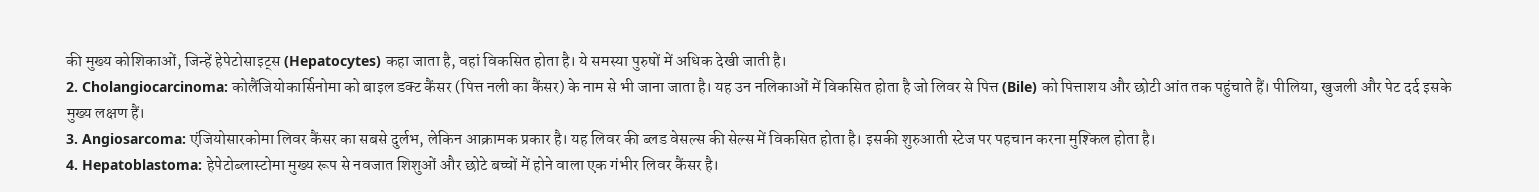की मुख्य कोशिकाओं, जिन्हें हेपेटोसाइट्स (Hepatocytes) कहा जाता है, वहां विकसित होता है। ये समस्या पुरुषों में अधिक देखी जाती है।
2. Cholangiocarcinoma: कोलैंजियोकार्सिनोमा को बाइल डक्ट कैंसर (पित्त नली का कैंसर) के नाम से भी जाना जाता है। यह उन नलिकाओं में विकसित होता है जो लिवर से पित्त (Bile) को पित्ताशय और छोटी आंत तक पहुंचाते हैं। पीलिया, खुजली और पेट दर्द इसके मुख्य लक्षण हैं।
3. Angiosarcoma: एंजियोसारकोमा लिवर कैंसर का सबसे दुर्लभ, लेकिन आक्रामक प्रकार है। यह लिवर की ब्लड वेसल्स की सेल्स में विकसित होता है। इसकी शुरुआती स्टेज पर पहचान करना मुश्किल होता है।
4. Hepatoblastoma: हेपेटोब्लास्टोमा मुख्य रूप से नवजात शिशुओं और छोटे बच्चों में होने वाला एक गंभीर लिवर कैंसर है।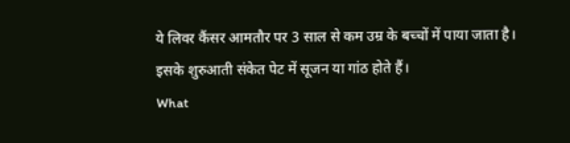ये लिवर कैंसर आमतौर पर 3 साल से कम उम्र के बच्चों में पाया जाता है। इसके शुरुआती संकेत पेट में सूजन या गांठ होते हैं।
What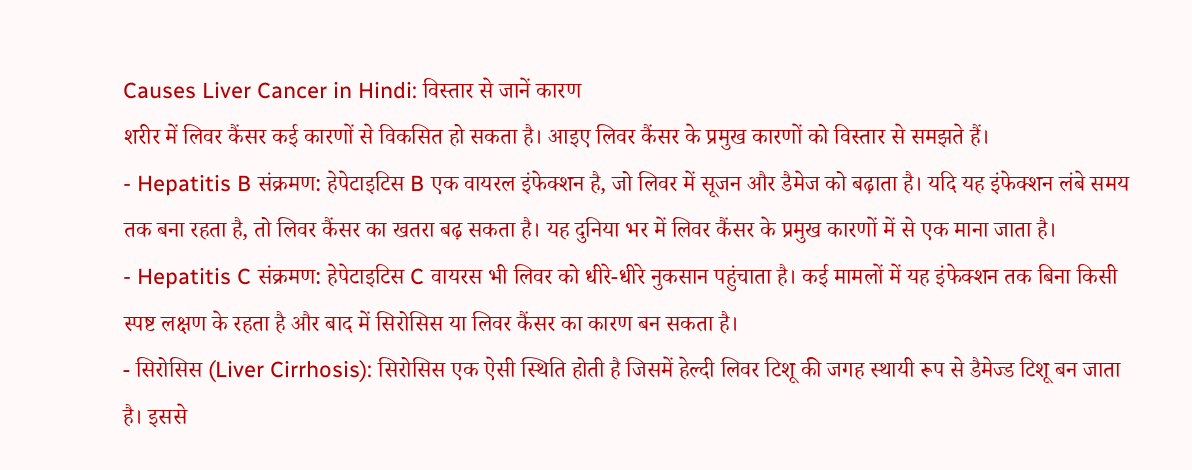Causes Liver Cancer in Hindi: विस्तार से जानें कारण
शरीर में लिवर कैंसर कई कारणों से विकसित हो सकता है। आइए लिवर कैंसर के प्रमुख कारणों को विस्तार से समझते हैं।
- Hepatitis B संक्रमण: हेपेटाइटिस B एक वायरल इंफेक्शन है, जो लिवर में सूजन और डैमेज को बढ़ाता है। यदि यह इंफेक्शन लंबे समय तक बना रहता है, तो लिवर कैंसर का खतरा बढ़ सकता है। यह दुनिया भर में लिवर कैंसर के प्रमुख कारणों में से एक माना जाता है।
- Hepatitis C संक्रमण: हेपेटाइटिस C वायरस भी लिवर को धीरे-धीरे नुकसान पहुंचाता है। कई मामलों में यह इंफेक्शन तक बिना किसी स्पष्ट लक्षण के रहता है और बाद में सिरोसिस या लिवर कैंसर का कारण बन सकता है।
- सिरोसिस (Liver Cirrhosis): सिरोसिस एक ऐसी स्थिति होती है जिसमें हेल्दी लिवर टिशू की जगह स्थायी रूप से डैमेज्ड टिशू बन जाता है। इससे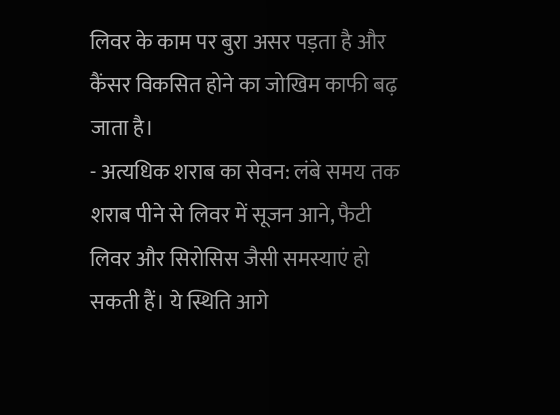लिवर के काम पर बुरा असर पड़ता है और कैंसर विकसित होने का जोखिम काफी बढ़ जाता है।
- अत्यधिक शराब का सेवन: लंबे समय तक शराब पीने से लिवर में सूजन आने, फैटी लिवर और सिरोसिस जैसी समस्याएं हो सकती हैं। ये स्थिति आगे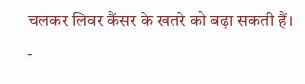चलकर लिवर कैंसर के खतरे को बढ़ा सकती हैं।
-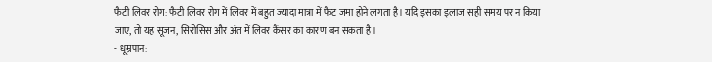फैटी लिवर रोग: फैटी लिवर रोग में लिवर में बहुत ज्यादा मात्रा में फैट जमा होने लगता है। यदि इसका इलाज सही समय पर न किया जाए, तो यह सूजन, सिरोसिस और अंत में लिवर कैंसर का कारण बन सकता है।
- धूम्रपान: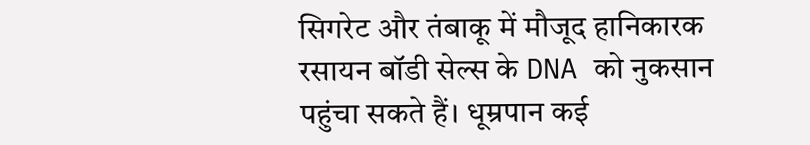सिगरेट और तंबाकू में मौजूद हानिकारक रसायन बॉडी सेल्स के DNA को नुकसान पहुंचा सकते हैं। धूम्रपान कई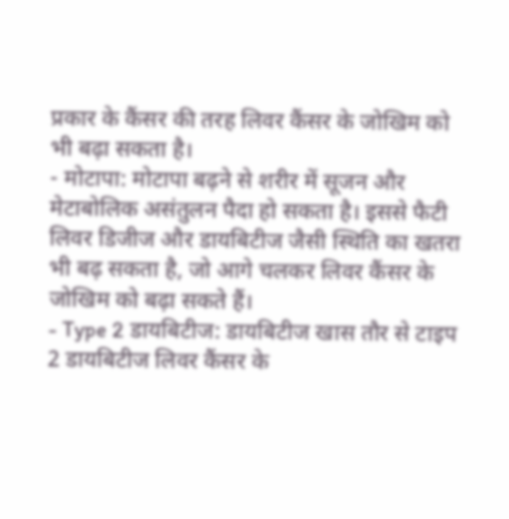प्रकार के कैंसर की तरह लिवर कैंसर के जोखिम को भी बढ़ा सकता है।
- मोटापा: मोटापा बढ़ने से शरीर में सूजन और मेटाबोलिक असंतुलन पैदा हो सकता है। इससे फैटी लिवर डिजीज और डायबिटीज जैसी स्थिति का खतरा भी बढ़ सकता है, जो आगे चलकर लिवर कैंसर के जोखिम को बढ़ा सकते हैं।
- Type 2 डायबिटीज: डायबिटीज खास तौर से टाइप 2 डायबिटीज लिवर कैंसर के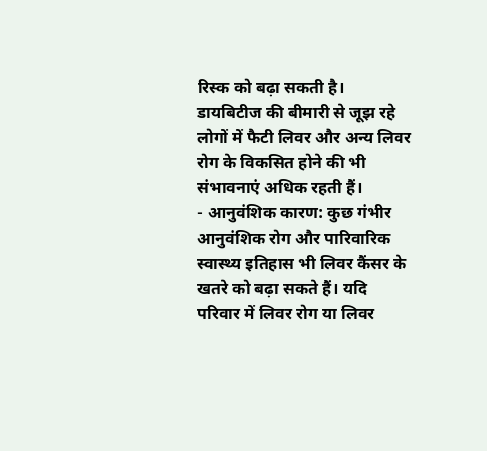रिस्क को बढ़ा सकती है। डायबिटीज की बीमारी से जूझ रहे लोगों में फैटी लिवर और अन्य लिवर रोग के विकसित होने की भी संभावनाएं अधिक रहती हैं।
- आनुवंशिक कारण: कुछ गंभीर आनुवंशिक रोग और पारिवारिक स्वास्थ्य इतिहास भी लिवर कैंसर के खतरे को बढ़ा सकते हैं। यदि परिवार में लिवर रोग या लिवर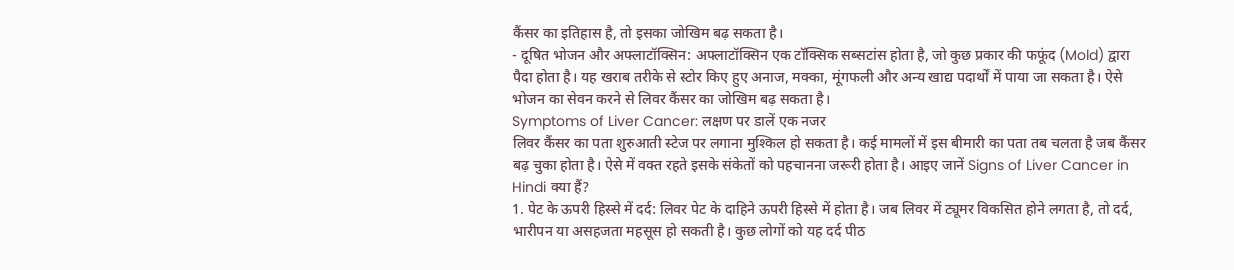कैंसर का इतिहास है, तो इसका जोखिम बढ़ सकता है।
- दूषित भोजन और अफ्लाटॉक्सिन: अफ्लाटॉक्सिन एक टॉक्सिक सब्सटांस होता है, जो कुछ प्रकार की फफूंद (Mold) द्वारा पैदा होता है। यह खराब तरीके से स्टोर किए हुए अनाज, मक्का, मूंगफली और अन्य खाद्य पदार्थों में पाया जा सकता है। ऐसे भोजन का सेवन करने से लिवर कैंसर का जोखिम बढ़ सकता है।
Symptoms of Liver Cancer: लक्षण पर डालें एक नजर
लिवर कैंसर का पता शुरुआती स्टेज पर लगाना मुश्किल हो सकता है। कई मामलों में इस बीमारी का पता तब चलता है जब कैंसर बढ़ चुका होता है। ऐसे में वक्त रहते इसके संकेतों को पहचानना जरूरी होता है। आइए जानें Signs of Liver Cancer in Hindi क्या हैं?
1. पेट के ऊपरी हिस्से में दर्द: लिवर पेट के दाहिने ऊपरी हिस्से में होता है। जब लिवर में ट्यूमर विकसित होने लगता है, तो दर्द, भारीपन या असहजता महसूस हो सकती है। कुछ लोगों को यह दर्द पीठ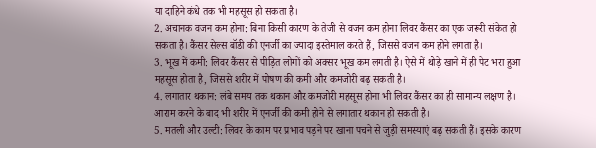या दाहिने कंधे तक भी महसूस हो सकता है।
2. अचानक वजन कम होना: बिना किसी कारण के तेजी से वजन कम होना लिवर कैंसर का एक जरूरी संकेत हो सकता है। कैंसर सेल्स बॉडी की एनर्जी का ज्यादा इस्तेमाल करते हैं, जिससे वजन कम होने लगता है।
3. भूख में कमी: लिवर कैंसर से पीड़ित लोगों को अक्सर भूख कम लगती है। ऐसे में थोड़े खाने में ही पेट भरा हुआ महसूस होता है, जिससे शरीर में पोषण की कमी और कमजोरी बढ़ सकती है।
4. लगातार थकान: लंबे समय तक थकान और कमजोरी महसूस होना भी लिवर कैंसर का ही सामान्य लक्षण है। आराम करने के बाद भी शरीर में एनर्जी की कमी होने से लगातार थकान हो सकती है।
5. मतली और उल्टी: लिवर के काम पर प्रभाव पड़ने पर खाना पचने से जुड़ी समस्याएं बढ़ सकती हैं। इसके कारण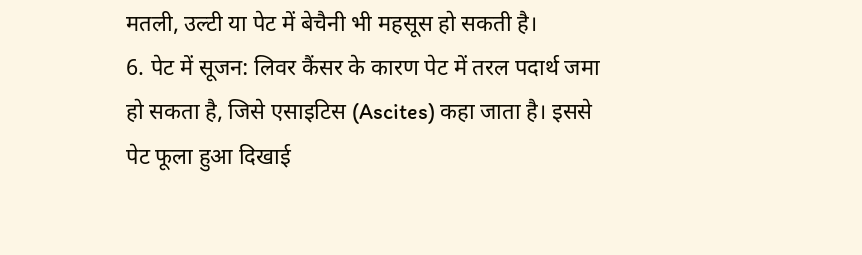मतली, उल्टी या पेट में बेचैनी भी महसूस हो सकती है।
6. पेट में सूजन: लिवर कैंसर के कारण पेट में तरल पदार्थ जमा हो सकता है, जिसे एसाइटिस (Ascites) कहा जाता है। इससे पेट फूला हुआ दिखाई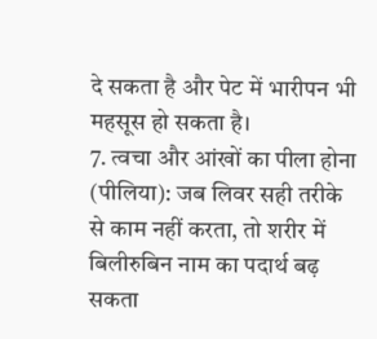दे सकता है और पेट में भारीपन भी महसूस हो सकता है।
7. त्वचा और आंखों का पीला होना (पीलिया): जब लिवर सही तरीके से काम नहीं करता, तो शरीर में बिलीरुबिन नाम का पदार्थ बढ़ सकता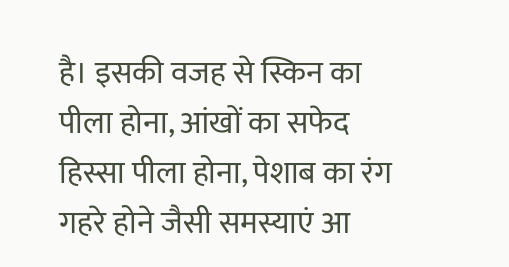है। इसकी वजह से स्किन का पीला होना, आंखों का सफेद हिस्सा पीला होना, पेशाब का रंग गहरे होने जैसी समस्याएं आ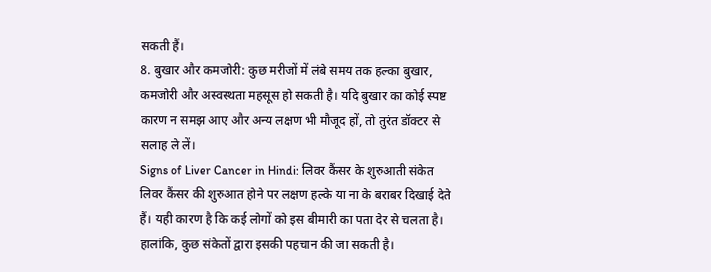सकती हैं।
8. बुखार और कमजोरी: कुछ मरीजों में लंबे समय तक हल्का बुखार, कमजोरी और अस्वस्थता महसूस हो सकती है। यदि बुखार का कोई स्पष्ट कारण न समझ आए और अन्य लक्षण भी मौजूद हों, तो तुरंत डॉक्टर से सलाह ले लें।
Signs of Liver Cancer in Hindi: लिवर कैंसर के शुरुआती संकेत
लिवर कैंसर की शुरुआत होने पर लक्षण हल्के या ना के बराबर दिखाई देते हैं। यही कारण है कि कई लोगों को इस बीमारी का पता देर से चलता है। हालांकि, कुछ संकेतों द्वारा इसकी पहचान की जा सकती है।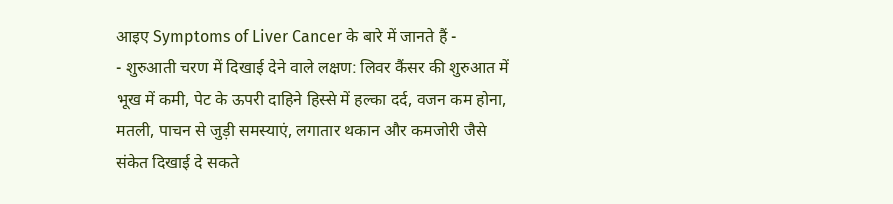आइए Symptoms of Liver Cancer के बारे में जानते हैं -
- शुरुआती चरण में दिखाई देने वाले लक्षण: लिवर कैंसर की शुरुआत में भूख में कमी, पेट के ऊपरी दाहिने हिस्से में हल्का दर्द, वजन कम होना, मतली, पाचन से जुड़ी समस्याएं, लगातार थकान और कमजोरी जैसे संकेत दिखाई दे सकते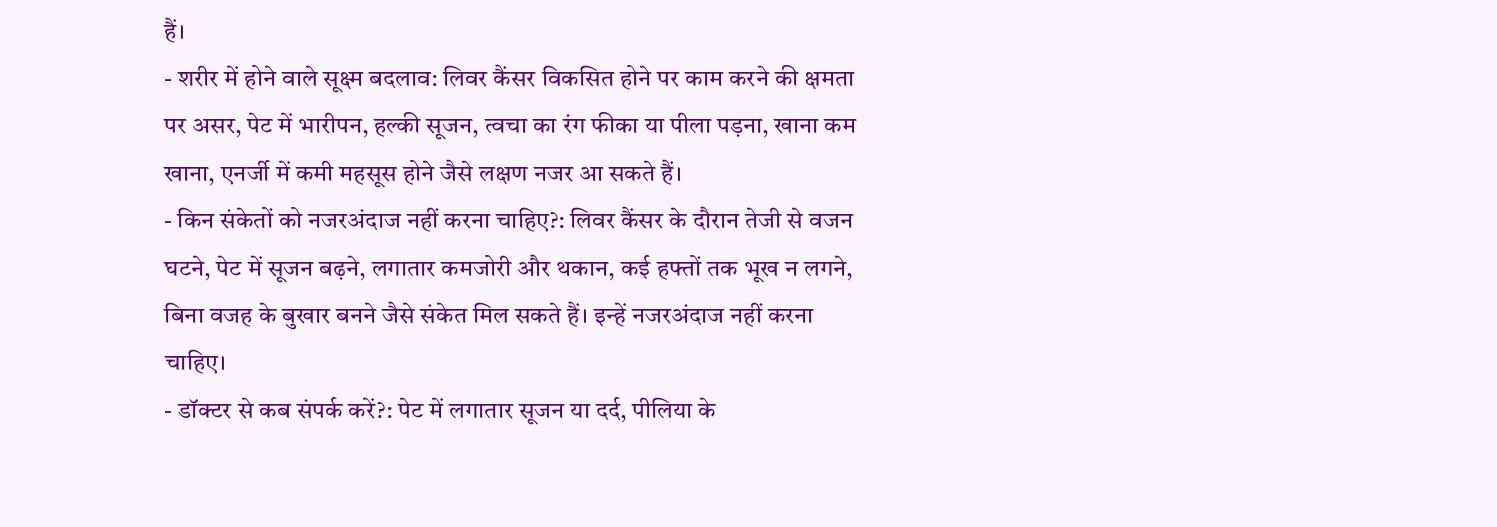हैं।
- शरीर में होने वाले सूक्ष्म बदलाव: लिवर कैंसर विकसित होने पर काम करने की क्षमता पर असर, पेट में भारीपन, हल्की सूजन, त्वचा का रंग फीका या पीला पड़ना, खाना कम खाना, एनर्जी में कमी महसूस होने जैसे लक्षण नजर आ सकते हैं।
- किन संकेतों को नजरअंदाज नहीं करना चाहिए?: लिवर कैंसर के दौरान तेजी से वजन घटने, पेट में सूजन बढ़ने, लगातार कमजोरी और थकान, कई हफ्तों तक भूख न लगने, बिना वजह के बुखार बनने जैसे संकेत मिल सकते हैं। इन्हें नजरअंदाज नहीं करना चाहिए।
- डॉक्टर से कब संपर्क करें?: पेट में लगातार सूजन या दर्द, पीलिया के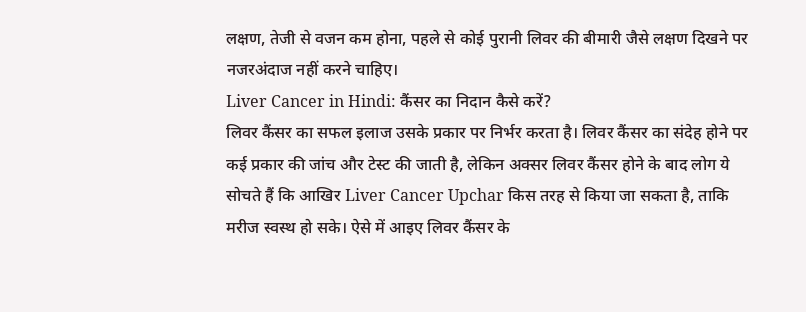लक्षण, तेजी से वजन कम होना, पहले से कोई पुरानी लिवर की बीमारी जैसे लक्षण दिखने पर नजरअंदाज नहीं करने चाहिए।
Liver Cancer in Hindi: कैंसर का निदान कैसे करें?
लिवर कैंसर का सफल इलाज उसके प्रकार पर निर्भर करता है। लिवर कैंसर का संदेह होने पर कई प्रकार की जांच और टेस्ट की जाती है, लेकिन अक्सर लिवर कैंसर होने के बाद लोग ये सोचते हैं कि आखिर Liver Cancer Upchar किस तरह से किया जा सकता है, ताकि मरीज स्वस्थ हो सके। ऐसे में आइए लिवर कैंसर के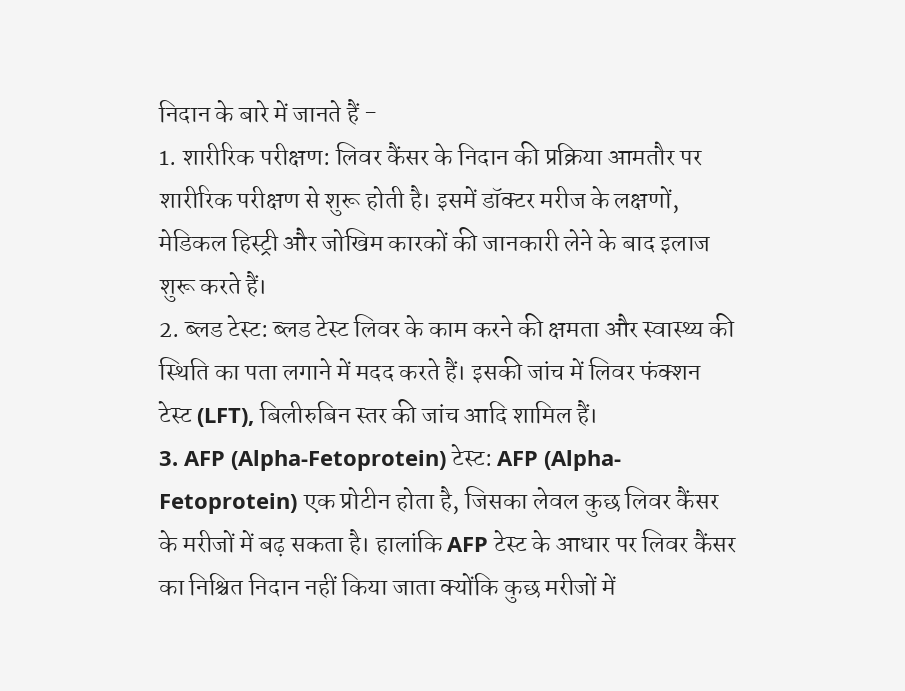निदान के बारे में जानते हैं -
1. शारीरिक परीक्षण: लिवर कैंसर के निदान की प्रक्रिया आमतौर पर शारीरिक परीक्षण से शुरू होती है। इसमें डॉक्टर मरीज के लक्षणों, मेडिकल हिस्ट्री और जोखिम कारकों की जानकारी लेने के बाद इलाज शुरू करते हैं।
2. ब्लड टेस्ट: ब्लड टेस्ट लिवर के काम करने की क्षमता और स्वास्थ्य की स्थिति का पता लगाने में मदद करते हैं। इसकी जांच में लिवर फंक्शन टेस्ट (LFT), बिलीरुबिन स्तर की जांच आदि शामिल हैं।
3. AFP (Alpha-Fetoprotein) टेस्ट: AFP (Alpha-Fetoprotein) एक प्रोटीन होता है, जिसका लेवल कुछ लिवर कैंसर के मरीजों में बढ़ सकता है। हालांकि AFP टेस्ट के आधार पर लिवर कैंसर का निश्चित निदान नहीं किया जाता क्योंकि कुछ मरीजों में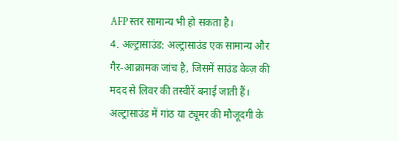AFP स्तर सामान्य भी हो सकता है।
4. अल्ट्रासाउंड: अल्ट्रासाउंड एक सामान्य और गैर-आक्रामक जांच है, जिसमें साउंड वेव्ज़ की मदद से लिवर की तस्वीरें बनाई जाती हैं। अल्ट्रासाउंड में गांठ या ट्यूमर की मौजूदगी के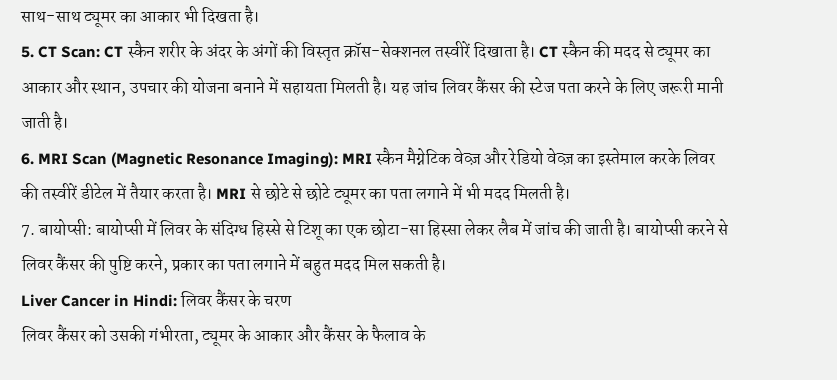साथ-साथ ट्यूमर का आकार भी दिखता है।
5. CT Scan: CT स्कैन शरीर के अंदर के अंगों की विस्तृत क्रॉस-सेक्शनल तस्वीरें दिखाता है। CT स्कैन की मदद से ट्यूमर का आकार और स्थान, उपचार की योजना बनाने में सहायता मिलती है। यह जांच लिवर कैंसर की स्टेज पता करने के लिए जरूरी मानी जाती है।
6. MRI Scan (Magnetic Resonance Imaging): MRI स्कैन मैग्नेटिक वेव्ज़ और रेडियो वेव्ज़ का इस्तेमाल करके लिवर की तस्वीरें डीटेल में तैयार करता है। MRI से छोटे से छोटे ट्यूमर का पता लगाने में भी मदद मिलती है।
7. बायोप्सी: बायोप्सी में लिवर के संदिग्ध हिस्से से टिशू का एक छोटा-सा हिस्सा लेकर लैब में जांच की जाती है। बायोप्सी करने से लिवर कैंसर की पुष्टि करने, प्रकार का पता लगाने में बहुत मदद मिल सकती है।
Liver Cancer in Hindi: लिवर कैंसर के चरण
लिवर कैंसर को उसकी गंभीरता, ट्यूमर के आकार और कैंसर के फैलाव के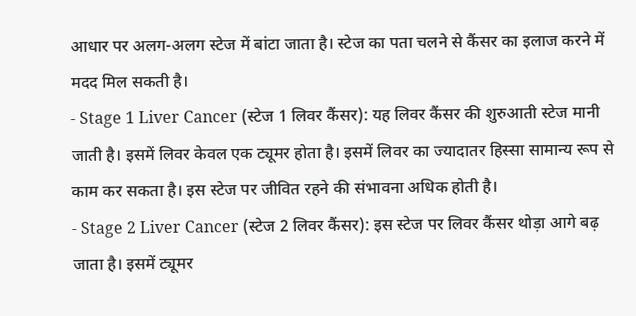आधार पर अलग-अलग स्टेज में बांटा जाता है। स्टेज का पता चलने से कैंसर का इलाज करने में मदद मिल सकती है।
- Stage 1 Liver Cancer (स्टेज 1 लिवर कैंसर): यह लिवर कैंसर की शुरुआती स्टेज मानी जाती है। इसमें लिवर केवल एक ट्यूमर होता है। इसमें लिवर का ज्यादातर हिस्सा सामान्य रूप से काम कर सकता है। इस स्टेज पर जीवित रहने की संभावना अधिक होती है।
- Stage 2 Liver Cancer (स्टेज 2 लिवर कैंसर): इस स्टेज पर लिवर कैंसर थोड़ा आगे बढ़ जाता है। इसमें ट्यूमर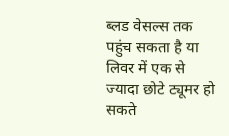ब्लड वेसल्स तक पहुंच सकता है या लिवर में एक से ज्यादा छोटे ट्यूमर हो सकते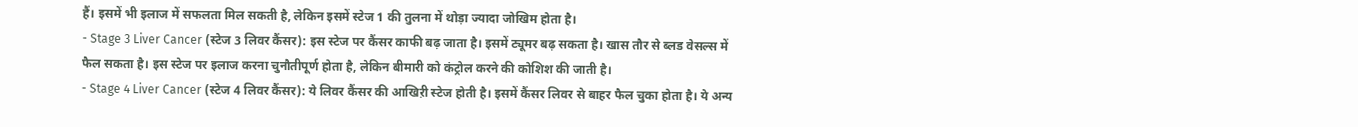हैं। इसमें भी इलाज में सफलता मिल सकती है, लेकिन इसमें स्टेज 1 की तुलना में थोड़ा ज्यादा जोखिम होता है।
- Stage 3 Liver Cancer (स्टेज 3 लिवर कैंसर): इस स्टेज पर कैंसर काफी बढ़ जाता है। इसमें ट्यूमर बढ़ सकता है। खास तौर से ब्लड वेसल्स में फैल सकता है। इस स्टेज पर इलाज करना चुनौतीपूर्ण होता है, लेकिन बीमारी को कंट्रोल करने की कोशिश की जाती है।
- Stage 4 Liver Cancer (स्टेज 4 लिवर कैंसर): ये लिवर कैंसर की आखिऱी स्टेज होती है। इसमें कैंसर लिवर से बाहर फैल चुका होता है। ये अन्य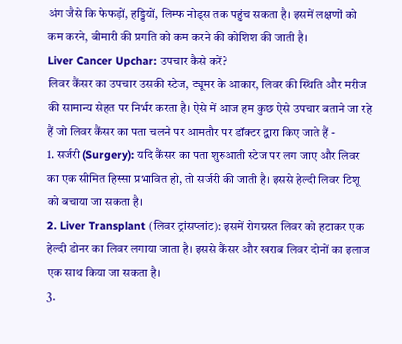अंग जैसे कि फेफड़ों, हड्डियों, लिम्फ नोड्स तक पहुंच सकता है। इसमें लक्षणों को कम करने, बीमारी की प्रगति को कम करने की कोशिश की जाती है।
Liver Cancer Upchar: उपचार कैसे करें?
लिवर कैंसर का उपचार उसकी स्टेज, ट्यूमर के आकार, लिवर की स्थिति और मरीज की सामान्य सेहत पर निर्भर करता है। ऐसे में आज हम कुछ ऐसे उपचार बताने जा रहे हैं जो लिवर कैंसर का पता चलने पर आमतौर पर डॉक्टर द्वारा किए जाते हैं -
1. सर्जरी (Surgery): यदि कैंसर का पता शुरुआती स्टेज पर लग जाए और लिवर का एक सीमित हिस्सा प्रभावित हो, तो सर्जरी की जाती है। इससे हेल्दी लिवर टिशू को बचाया जा सकता है।
2. Liver Transplant (लिवर ट्रांसप्लांट): इसमें रोगग्रस्त लिवर को हटाकर एक हेल्दी डोनर का लिवर लगाया जाता है। इससे कैंसर और खराब लिवर दोनों का इलाज एक साथ किया जा सकता है।
3.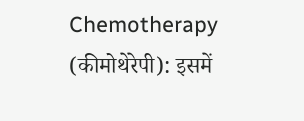Chemotherapy (कीमोथेरेपी): इसमें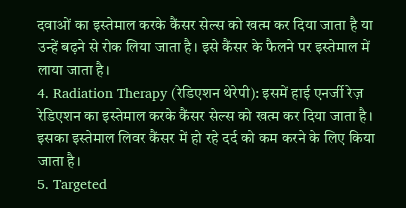दवाओं का इस्तेमाल करके कैंसर सेल्स को खत्म कर दिया जाता है या उन्हें बढ़ने से रोक लिया जाता है। इसे कैंसर के फैलने पर इस्तेमाल में लाया जाता है।
4. Radiation Therapy (रेडिएशन थेरेपी): इसमें हाई एनर्जी रेज़ रेडिएशन का इस्तेमाल करके कैंसर सेल्स को खत्म कर दिया जाता है। इसका इस्तेमाल लिवर कैंसर में हो रहे दर्द को कम करने के लिए किया जाता है।
5. Targeted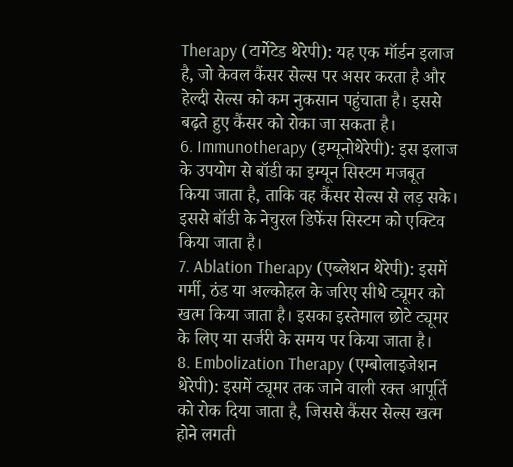Therapy (टार्गेटेड थेरेपी): यह एक मॉर्डन इलाज है, जो केवल कैंसर सेल्स पर असर करता है और हेल्दी सेल्स को कम नुकसान पहुंचाता है। इससे बढ़ते हुए कैंसर को रोका जा सकता है।
6. Immunotherapy (इम्यूनोथेरेपी): इस इलाज के उपयोग से बॉडी का इम्यून सिस्टम मजबूत किया जाता है, ताकि वह कैंसर सेल्स से लड़ सके। इससे बॉडी के नेचुरल डिफेंस सिस्टम को एक्टिव किया जाता है।
7. Ablation Therapy (एब्लेशन थेरेपी): इसमें गर्मी, ठंड या अल्कोहल के जरिए सीधे ट्यूमर को खत्म किया जाता है। इसका इस्तेमाल छोटे ट्यूमर के लिए या सर्जरी के समय पर किया जाता है।
8. Embolization Therapy (एम्बोलाइजेशन थेरेपी): इसमें ट्यूमर तक जाने वाली रक्त आपूर्ति को रोक दिया जाता है, जिससे कैंसर सेल्स खत्म होने लगती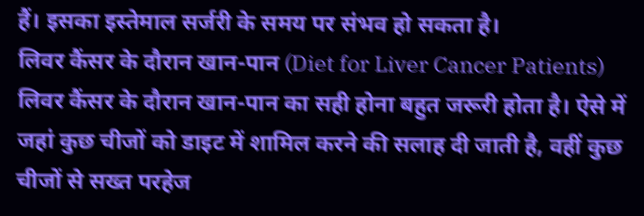हैं। इसका इस्तेमाल सर्जरी के समय पर संभव हो सकता है।
लिवर कैंसर के दौरान खान-पान (Diet for Liver Cancer Patients)
लिवर कैंसर के दौरान खान-पान का सही होना बहुत जरूरी होता है। ऐसे में जहां कुछ चीजों को डाइट में शामिल करने की सलाह दी जाती है, वहीं कुछ चीजों से सख्त परहेज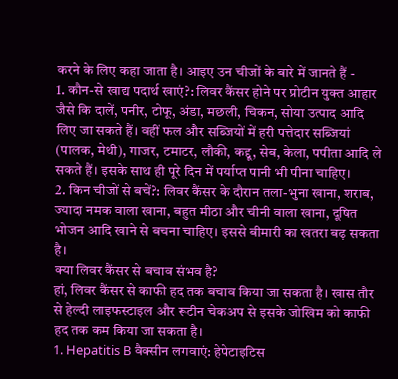करने के लिए कहा जाता है। आइए उन चीजों के बारे में जानते हैं -
1. कौन-से खाद्य पदार्थ खाएं?: लिवर कैंसर होने पर प्रोटीन युक्त आहार जैसे कि दालें, पनीर, टोफू, अंडा, मछली, चिकन, सोया उत्पाद आदि लिए जा सकते हैं। वहीं फल और सब्जियों में हरी पत्तेदार सब्जियां (पालक, मेथी), गाजर, टमाटर, लौकी, कद्दू, सेब, केला, पपीता आदि ले सकते हैं। इसके साथ ही पूरे दिन में पर्याप्त पानी भी पीना चाहिए।
2. किन चीजों से बचें?: लिवर कैंसर के दौरान तला-भुना खाना, शराब, ज्यादा नमक वाला खाना, बहुत मीठा और चीनी वाला खाना, दूषित भोजन आदि खाने से बचना चाहिए। इससे बीमारी का खतरा बढ़ सकता है।
क्या लिवर कैंसर से बचाव संभव है?
हां, लिवर कैंसर से काफी हद तक बचाव किया जा सकता है। खास तौर से हेल्दी लाइफस्टाइल और रूटीन चेकअप से इसके जोखिम को काफी हद तक कम किया जा सकता है।
1. Hepatitis B वैक्सीन लगवाएं: हेपेटाइटिस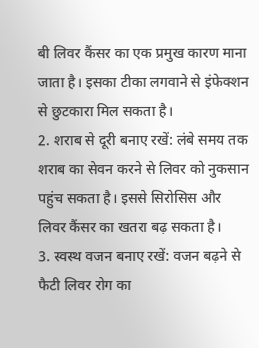बी लिवर कैंसर का एक प्रमुख कारण माना जाता है। इसका टीका लगवाने से इंफेक्शन से छुटकारा मिल सकता है।
2. शराब से दूरी बनाए रखें: लंबे समय तक शराब का सेवन करने से लिवर को नुकसान पहुंच सकता है। इससे सिरोसिस और लिवर कैंसर का खतरा बढ़ सकता है।
3. स्वस्थ वजन बनाए रखें: वजन बढ़ने से फैटी लिवर रोग का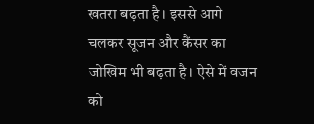खतरा बढ़ता है। इससे आगे चलकर सूजन और कैंसर का जोखिम भी बढ़ता है। ऐसे में वजन को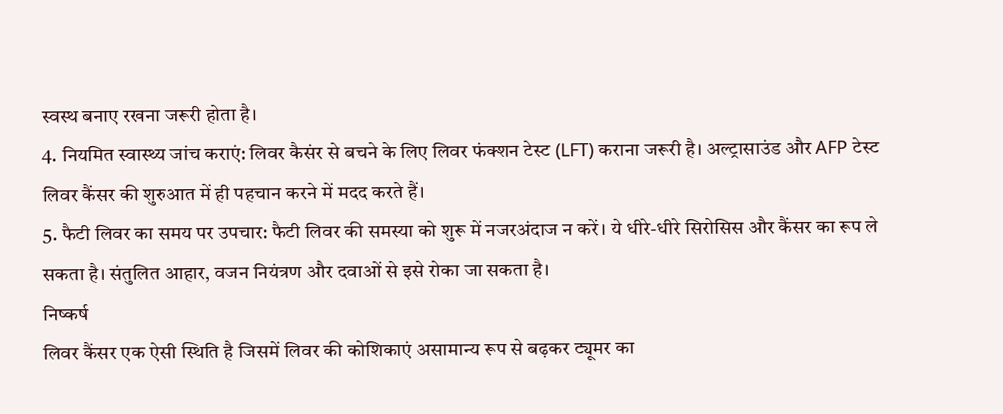स्वस्थ बनाए रखना जरूरी होता है।
4. नियमित स्वास्थ्य जांच कराएं: लिवर कैसंर से बचने के लिए लिवर फंक्शन टेस्ट (LFT) कराना जरूरी है। अल्ट्रासाउंड और AFP टेस्ट लिवर कैंसर की शुरुआत में ही पहचान करने में मदद करते हैं।
5. फैटी लिवर का समय पर उपचार: फैटी लिवर की समस्या को शुरू में नजरअंदाज न करें। ये धीरे-धीरे सिरोसिस और कैंसर का रूप ले सकता है। संतुलित आहार, वजन नियंत्रण और दवाओं से इसे रोका जा सकता है।
निष्कर्ष
लिवर कैंसर एक ऐसी स्थिति है जिसमें लिवर की कोशिकाएं असामान्य रूप से बढ़कर ट्यूमर का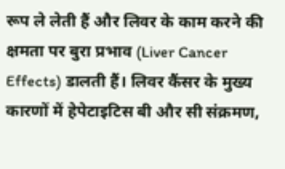रूप ले लेती हैं और लिवर के काम करने की क्षमता पर बुरा प्रभाव (Liver Cancer Effects) डालती हैं। लिवर कैंसर के मुख्य कारणों में हेपेटाइटिस बी और सी संक्रमण,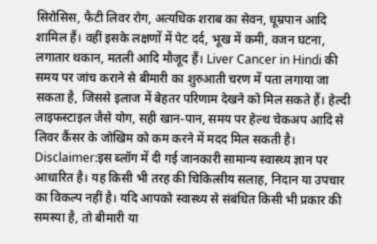सिरोसिस, फैटी लिवर रोग, अत्यधिक शराब का सेवन, धूम्रपान आदि शामिल हैं। वहीं इसके लक्षणों में पेट दर्द, भूख में कमी, वजन घटना, लगातार थकान, मतली आदि मौजूद हैं। Liver Cancer in Hindi की समय पर जांच कराने से बीमारी का शुरुआती चरण में पता लगाया जा सकता है, जिससे इलाज में बेहतर परिणाम देखने को मिल सकते हैं। हेल्दी लाइफस्टाइल जैसे योग, सही खान-पान, समय पर हेल्थ चेकअप आदि से लिवर कैंसर के जोखिम को कम करने में मदद मिल सकती है।
Disclaimer:इस ब्लॉग में दी गई जानकारी सामान्य स्वास्थ्य ज्ञान पर आधारित है। यह किसी भी तरह की चिकित्सीय सलाह, निदान या उपचार का विकल्प नहीं है। यदि आपको स्वास्थ्य से संबंधित किसी भी प्रकार की समस्या है, तो बीमारी या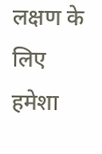लक्षण के लिए हमेशा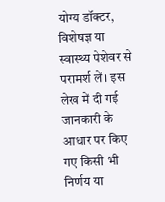योग्य डॉक्टर, विशेषज्ञ या स्वास्थ्य पेशेवर से परामर्श लें। इस लेख में दी गई जानकारी के आधार पर किए गए किसी भी निर्णय या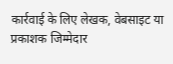कार्रवाई के लिए लेखक, वेबसाइट या प्रकाशक जिम्मेदार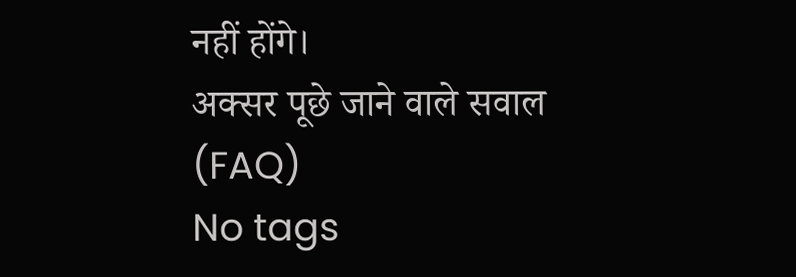नहीं होंगे।
अक्सर पूछे जाने वाले सवाल (FAQ)
No tags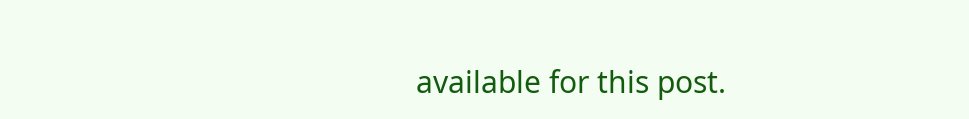available for this post.